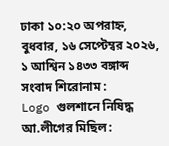ঢাকা ১০:২০ অপরাহ্ন, বুধবার, ১৬ সেপ্টেম্বর ২০২৬, ১ আশ্বিন ১৪৩৩ বঙ্গাব্দ
সংবাদ শিরোনাম :
Logo গুলশানে নিষিদ্ধ আ.লীগের মিছিল: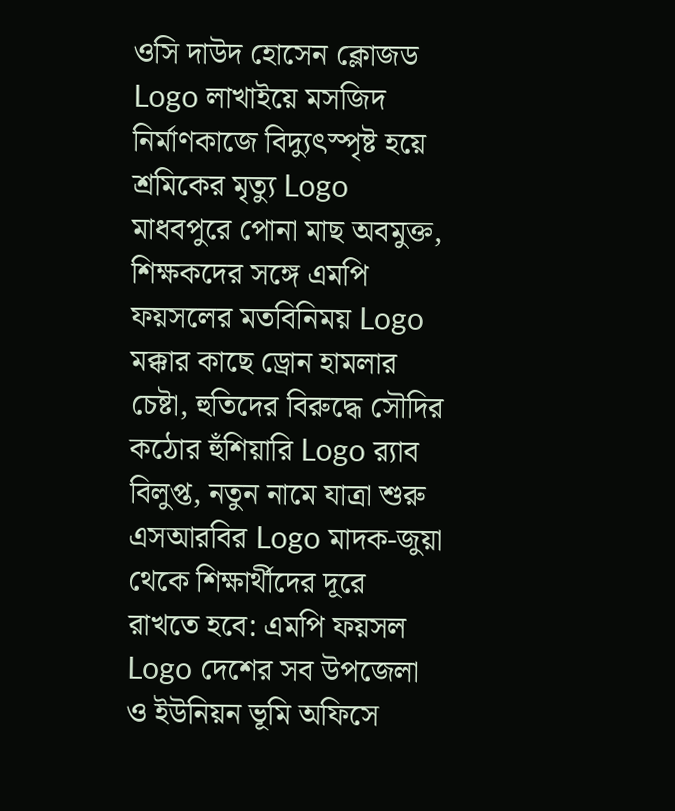ওসি দাউদ হোসেন ক্লোজড Logo লাখাইয়ে মসজিদ নির্মাণকাজে বিদ্যুৎস্পৃষ্ট হয়ে শ্রমিকের মৃত্যু Logo মাধবপুরে পোনা মাছ অবমুক্ত, শিক্ষকদের সঙ্গে এমপি ফয়সলের মতবিনিময় Logo মক্কার কাছে ড্রোন হামলার চেষ্টা, হুতিদের বিরুদ্ধে সৌদির কঠোর হুঁশিয়ারি Logo র‍্যাব বিলুপ্ত, নতুন নামে যাত্রা শুরু এসআরবির Logo মাদক-জুয়া থেকে শিক্ষার্থীদের দূরে রাখতে হবে: এমপি ফয়সল Logo দেশের সব উপজেলা ও ইউনিয়ন ভূমি অফিসে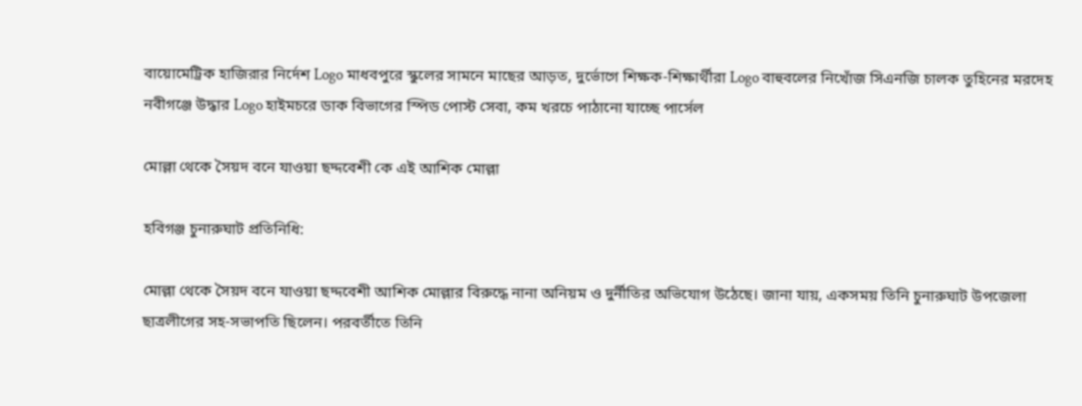বায়োমেট্রিক হাজিরার নির্দেশ Logo মাধবপুরে স্কুলের সামনে মাছের আড়ত, দুর্ভোগে শিক্ষক-শিক্ষার্থীরা Logo বাহুবলের নিখোঁজ সিএনজি চালক তুহিনের মরদেহ নবীগঞ্জে উদ্ধার Logo হাইমচরে ডাক বিভাগের স্পিড পোস্ট সেবা, কম খরচে পাঠানো যাচ্ছে পার্সেল

মোল্লা থেকে সৈয়দ বনে যাওয়া ছদ্দবেশী কে এই আশিক মোল্লা

হবিগঞ্জ চুনারুঘাট প্রতিনিধি:

মোল্লা থেকে সৈয়দ বনে যাওয়া ছদ্দবেশী আশিক মোল্লার বিরুদ্ধে নানা অনিয়ম ও দুর্নীতির অভিযোগ উঠেছে। জানা যায়, একসময় তিনি চুনারুঘাট উপজেলা ছাত্রলীগের সহ-সভাপতি ছিলেন। পরবর্তীতে তিনি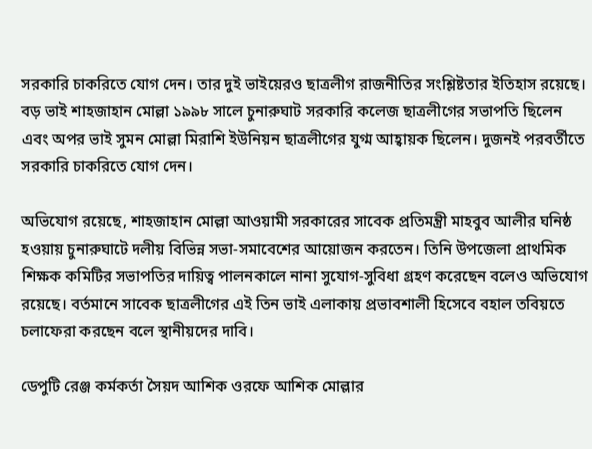সরকারি চাকরিতে যোগ দেন। তার দুই ভাইয়েরও ছাত্রলীগ রাজনীতির সংশ্লিষ্টতার ইতিহাস রয়েছে। বড় ভাই শাহজাহান মোল্লা ১৯৯৮ সালে চুনারুঘাট সরকারি কলেজ ছাত্রলীগের সভাপতি ছিলেন এবং অপর ভাই সুমন মোল্লা মিরাশি ইউনিয়ন ছাত্রলীগের যুগ্ম আহ্বায়ক ছিলেন। দুজনই পরবর্তীতে সরকারি চাকরিতে যোগ দেন।

অভিযোগ রয়েছে, শাহজাহান মোল্লা আওয়ামী সরকারের সাবেক প্রতিমন্ত্রী মাহবুব আলীর ঘনিষ্ঠ হওয়ায় চুনারুঘাটে দলীয় বিভিন্ন সভা-সমাবেশের আয়োজন করতেন। তিনি উপজেলা প্রাথমিক শিক্ষক কমিটির সভাপতির দায়িত্ব পালনকালে নানা সুযোগ-সুবিধা গ্রহণ করেছেন বলেও অভিযোগ রয়েছে। বর্তমানে সাবেক ছাত্রলীগের এই তিন ভাই এলাকায় প্রভাবশালী হিসেবে বহাল তবিয়তে চলাফেরা করছেন বলে স্থানীয়দের দাবি।

ডেপুটি রেঞ্জ কর্মকর্তা সৈয়দ আশিক ওরফে আশিক মোল্লার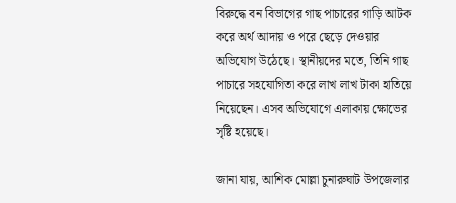বিরুদ্ধে বন বিভাগের গাছ পাচারের গাড়ি আটক করে অর্থ আদায় ও পরে ছেড়ে দেওয়ার অভিযোগ উঠেছে। স্থানীয়দের মতে, তিনি গাছ পাচারে সহযোগিতা করে লাখ লাখ টাকা হাতিয়ে নিয়েছেন। এসব অভিযোগে এলাকায় ক্ষোভের সৃষ্টি হয়েছে।

জানা যায়, আশিক মোল্লা চুনারুঘাট উপজেলার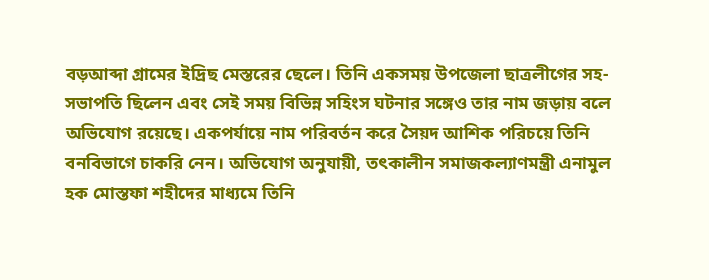বড়আব্দা গ্রামের ইদ্রিছ মেস্তরের ছেলে। তিনি একসময় উপজেলা ছাত্রলীগের সহ-সভাপতি ছিলেন এবং সেই সময় বিভিন্ন সহিংস ঘটনার সঙ্গেও তার নাম জড়ায় বলে অভিযোগ রয়েছে। একপর্যায়ে নাম পরিবর্তন করে সৈয়দ আশিক পরিচয়ে তিনি বনবিভাগে চাকরি নেন। অভিযোগ অনুযায়ী, তৎকালীন সমাজকল্যাণমন্ত্রী এনামুল হক মোস্তফা শহীদের মাধ্যমে তিনি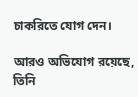চাকরিতে যোগ দেন।

আরও অভিযোগ রয়েছে, তিনি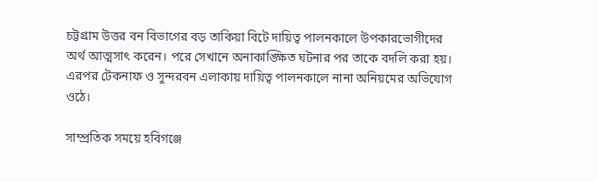চট্টগ্রাম উত্তর বন বিভাগের বড় তাকিয়া বিটে দায়িত্ব পালনকালে উপকারভোগীদের অর্থ আত্মসাৎ করেন। পরে সেখানে অনাকাঙ্ক্ষিত ঘটনার পর তাকে বদলি করা হয়। এরপর টেকনাফ ও সুন্দরবন এলাকায় দায়িত্ব পালনকালে নানা অনিয়মের অভিযোগ ওঠে।

সাম্প্রতিক সময়ে হবিগঞ্জে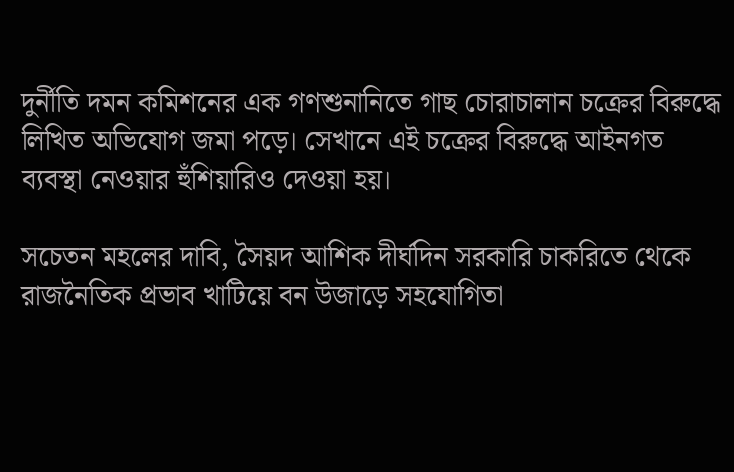দুর্নীতি দমন কমিশনের এক গণশুনানিতে গাছ চোরাচালান চক্রের বিরুদ্ধে লিখিত অভিযোগ জমা পড়ে। সেখানে এই চক্রের বিরুদ্ধে আইনগত ব্যবস্থা নেওয়ার হুঁশিয়ারিও দেওয়া হয়।

সচেতন মহলের দাবি, সৈয়দ আশিক দীর্ঘদিন সরকারি চাকরিতে থেকে রাজনৈতিক প্রভাব খাটিয়ে বন উজাড়ে সহযোগিতা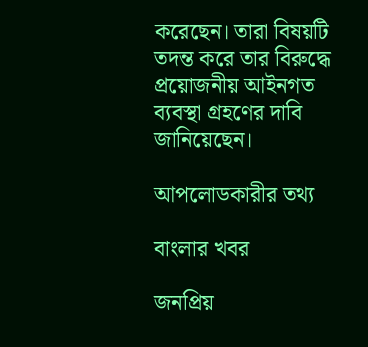করেছেন। তারা বিষয়টি তদন্ত করে তার বিরুদ্ধে প্রয়োজনীয় আইনগত ব্যবস্থা গ্রহণের দাবি জানিয়েছেন।

আপলোডকারীর তথ্য

বাংলার খবর

জনপ্রিয়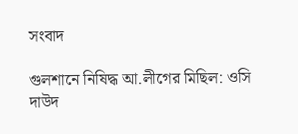সংবাদ

গুলশানে নিষিদ্ধ আ.লীগের মিছিল: ওসি দাউদ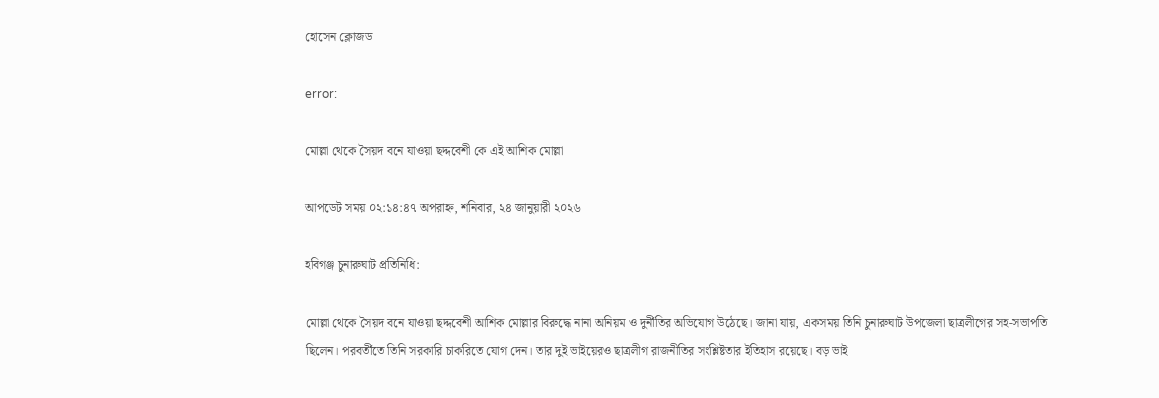হোসেন ক্লোজড

error:

মোল্লা থেকে সৈয়দ বনে যাওয়া ছদ্দবেশী কে এই আশিক মোল্লা

আপডেট সময় ০২:১৪:৪৭ অপরাহ্ন, শনিবার, ২৪ জানুয়ারী ২০২৬

হবিগঞ্জ চুনারুঘাট প্রতিনিধি:

মোল্লা থেকে সৈয়দ বনে যাওয়া ছদ্দবেশী আশিক মোল্লার বিরুদ্ধে নানা অনিয়ম ও দুর্নীতির অভিযোগ উঠেছে। জানা যায়, একসময় তিনি চুনারুঘাট উপজেলা ছাত্রলীগের সহ-সভাপতি ছিলেন। পরবর্তীতে তিনি সরকারি চাকরিতে যোগ দেন। তার দুই ভাইয়েরও ছাত্রলীগ রাজনীতির সংশ্লিষ্টতার ইতিহাস রয়েছে। বড় ভাই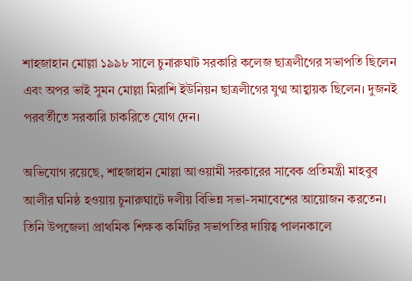শাহজাহান মোল্লা ১৯৯৮ সালে চুনারুঘাট সরকারি কলেজ ছাত্রলীগের সভাপতি ছিলেন এবং অপর ভাই সুমন মোল্লা মিরাশি ইউনিয়ন ছাত্রলীগের যুগ্ম আহ্বায়ক ছিলেন। দুজনই পরবর্তীতে সরকারি চাকরিতে যোগ দেন।

অভিযোগ রয়েছে, শাহজাহান মোল্লা আওয়ামী সরকারের সাবেক প্রতিমন্ত্রী মাহবুব আলীর ঘনিষ্ঠ হওয়ায় চুনারুঘাটে দলীয় বিভিন্ন সভা-সমাবেশের আয়োজন করতেন। তিনি উপজেলা প্রাথমিক শিক্ষক কমিটির সভাপতির দায়িত্ব পালনকালে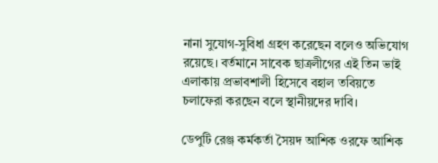নানা সুযোগ-সুবিধা গ্রহণ করেছেন বলেও অভিযোগ রয়েছে। বর্তমানে সাবেক ছাত্রলীগের এই তিন ভাই এলাকায় প্রভাবশালী হিসেবে বহাল তবিয়তে চলাফেরা করছেন বলে স্থানীয়দের দাবি।

ডেপুটি রেঞ্জ কর্মকর্তা সৈয়দ আশিক ওরফে আশিক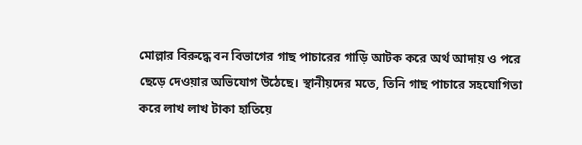মোল্লার বিরুদ্ধে বন বিভাগের গাছ পাচারের গাড়ি আটক করে অর্থ আদায় ও পরে ছেড়ে দেওয়ার অভিযোগ উঠেছে। স্থানীয়দের মতে, তিনি গাছ পাচারে সহযোগিতা করে লাখ লাখ টাকা হাতিয়ে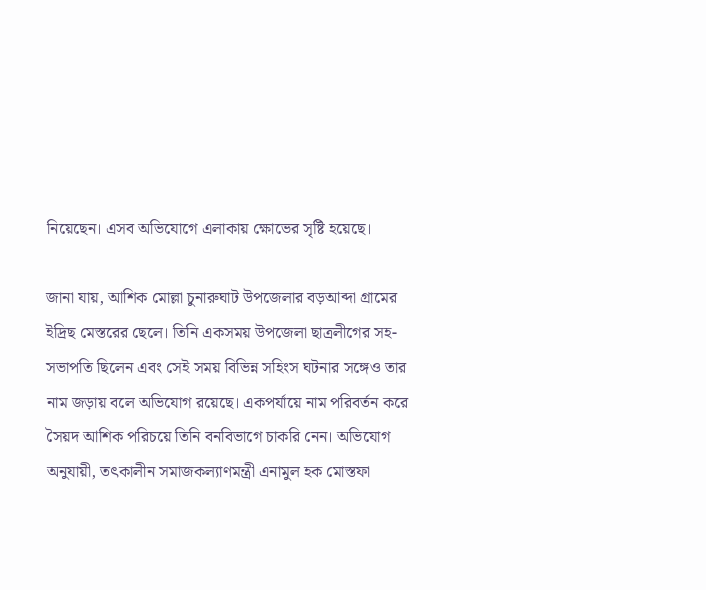নিয়েছেন। এসব অভিযোগে এলাকায় ক্ষোভের সৃষ্টি হয়েছে।

জানা যায়, আশিক মোল্লা চুনারুঘাট উপজেলার বড়আব্দা গ্রামের ইদ্রিছ মেস্তরের ছেলে। তিনি একসময় উপজেলা ছাত্রলীগের সহ-সভাপতি ছিলেন এবং সেই সময় বিভিন্ন সহিংস ঘটনার সঙ্গেও তার নাম জড়ায় বলে অভিযোগ রয়েছে। একপর্যায়ে নাম পরিবর্তন করে সৈয়দ আশিক পরিচয়ে তিনি বনবিভাগে চাকরি নেন। অভিযোগ অনুযায়ী, তৎকালীন সমাজকল্যাণমন্ত্রী এনামুল হক মোস্তফা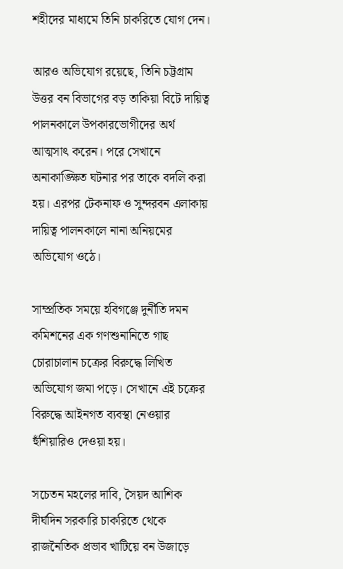শহীদের মাধ্যমে তিনি চাকরিতে যোগ দেন।

আরও অভিযোগ রয়েছে, তিনি চট্টগ্রাম উত্তর বন বিভাগের বড় তাকিয়া বিটে দায়িত্ব পালনকালে উপকারভোগীদের অর্থ আত্মসাৎ করেন। পরে সেখানে অনাকাঙ্ক্ষিত ঘটনার পর তাকে বদলি করা হয়। এরপর টেকনাফ ও সুন্দরবন এলাকায় দায়িত্ব পালনকালে নানা অনিয়মের অভিযোগ ওঠে।

সাম্প্রতিক সময়ে হবিগঞ্জে দুর্নীতি দমন কমিশনের এক গণশুনানিতে গাছ চোরাচালান চক্রের বিরুদ্ধে লিখিত অভিযোগ জমা পড়ে। সেখানে এই চক্রের বিরুদ্ধে আইনগত ব্যবস্থা নেওয়ার হুঁশিয়ারিও দেওয়া হয়।

সচেতন মহলের দাবি, সৈয়দ আশিক দীর্ঘদিন সরকারি চাকরিতে থেকে রাজনৈতিক প্রভাব খাটিয়ে বন উজাড়ে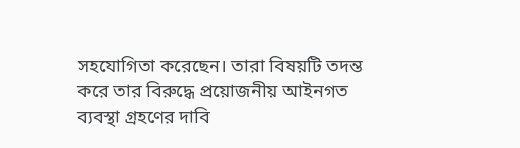সহযোগিতা করেছেন। তারা বিষয়টি তদন্ত করে তার বিরুদ্ধে প্রয়োজনীয় আইনগত ব্যবস্থা গ্রহণের দাবি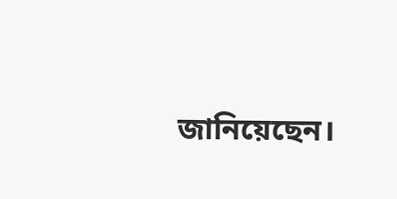জানিয়েছেন।